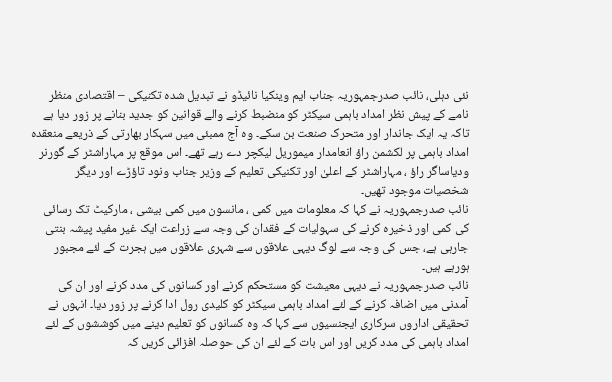نئی دہلی، نائب صدرجمہوریہ جناب ایم وینکیا نائیڈو نے تبدیل شدہ تکنیکی – اقتصادی منظر نامے کے پیش نظر امداد باہمی سیکٹر کو منضبط کرنے والے قوانین کو جدید بنانے پر زور دیا ہے تاکہ یہ ایک جاندار اور متحرک صنعت بن سکے۔ وہ آج ممبئی میں سہکار بھارتی کے ذریعے منعقدہ امداد باہمی پر لکشمن راؤ انعامدار میموریل لیکچر دے رہے تھے۔ اس موقع پر مہاراشٹر کے گورنر ودیاساگر راؤ ، مہاراشٹر کے اعلیٰ اور تکنیکی تعلیم کے وزیر جناب ونود تاؤڑے اور دیگر شخصیات موجود تھیں۔
نائب صدرجمہوریہ نے کہا کہ معلومات میں کمی ، مانسون میں کمی بیشی ، مارکیٹ تک رسائی کی کمی اور ذخیرہ کرنے کی سہولیات کے فقدان کی وجہ سے زراعت ایک غیر مفید پیشہ بنتی جارہی ہے، جس کی وجہ سے لوگ دیہی علاقوں سے شہری علاقوں میں ہجرت کے لئے مجبور ہورہے ہیں۔
نائب صدرجمہوریہ نے دیہی معیشت کو مستحکم کرنے اور کسانوں کی مدد کرنے اور ان کی آمدنی میں اضافہ کرنے کے لئے امداد باہمی سیکٹر کو کلیدی رول ادا کرنے پر زور دیا۔ انہوں نے تحقیقی اداروں سرکاری ایجنسیوں سے کہا کہ وہ کسانوں کو تعلیم دینے میں کوششوں کے لئے امداد باہمی کی مدد کریں اور اس بات کے لئے ان کی حوصلہ افزائی کریں کہ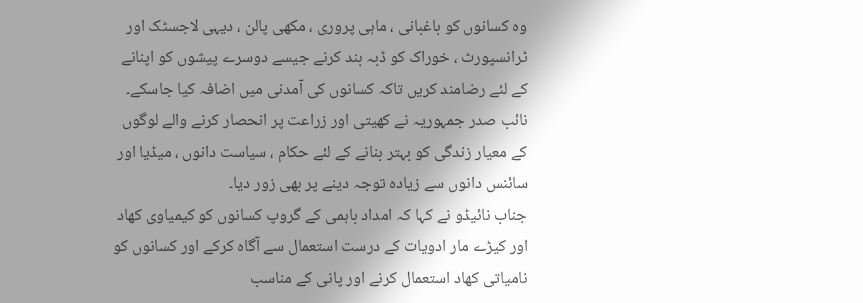وہ کسانوں کو باغبانی ، ماہی پروری ، مکھی پالن ، دیہی لاجسٹک اور ٹرانسپورٹ ، خوراک کو ڈبہ بند کرنے جیسے دوسرے پیشوں کو اپنانے کے لئے رضامند کریں تاکہ کسانوں کی آمدنی میں اضافہ کیا جاسکے۔
نائب صدر جمہوریہ نے کھیتی اور زراعت پر انحصار کرنے والے لوگوں کے معیار زندگی کو بہتر بنانے کے لئے حکام ، سیاست دانوں ، میڈیا اور سائنس دانوں سے زیادہ توجہ دینے پر بھی زور دیا۔
جناب نائیڈو نے کہا کہ امداد باہمی کے گروپ کسانوں کو کیمیاوی کھاد اور کیڑے مار ادویات کے درست استعمال سے آگاہ کرکے اور کسانوں کو نامیاتی کھاد استعمال کرنے اور پانی کے مناسب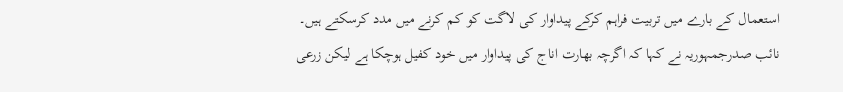استعمال کے بارے میں تربیت فراہم کرکے پیداوار کی لاگت کو کم کرنے میں مدد کرسکتے ہیں۔
نائب صدرجمہوریہ نے کہا کہ اگرچہ بھارت اناج کی پیداوار میں خود کفیل ہوچکا ہے لیکن زرعی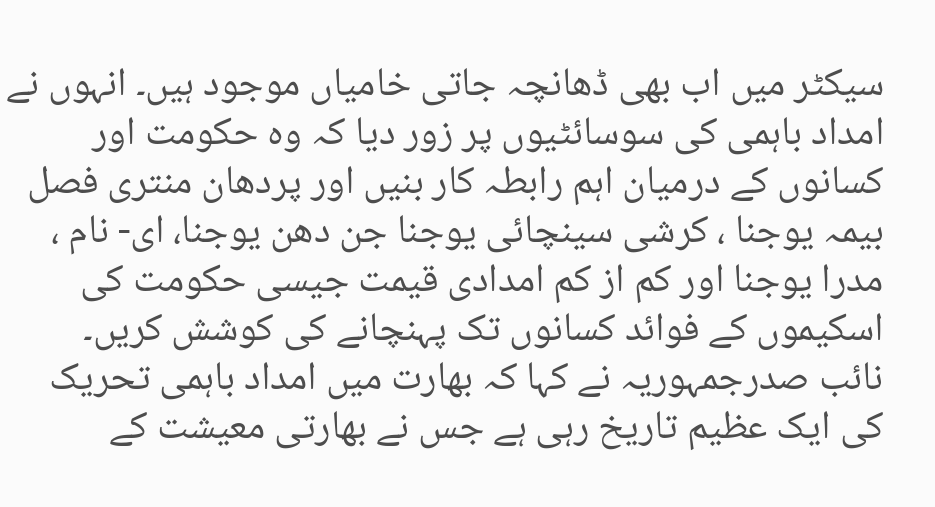سیکٹر میں اب بھی ڈھانچہ جاتی خامیاں موجود ہیں۔ انہوں نے امداد باہمی کی سوسائٹیوں پر زور دیا کہ وہ حکومت اور کسانوں کے درمیان اہم رابطہ کار بنیں اور پردھان منتری فصل بیمہ یوجنا ، کرشی سینچائی یوجنا جن دھن یوجنا، ای- نام ، مدرا یوجنا اور کم از کم امدادی قیمت جیسی حکومت کی اسکیموں کے فوائد کسانوں تک پہنچانے کی کوشش کریں۔
نائب صدرجمہوریہ نے کہا کہ بھارت میں امداد باہمی تحریک کی ایک عظیم تاریخ رہی ہے جس نے بھارتی معیشت کے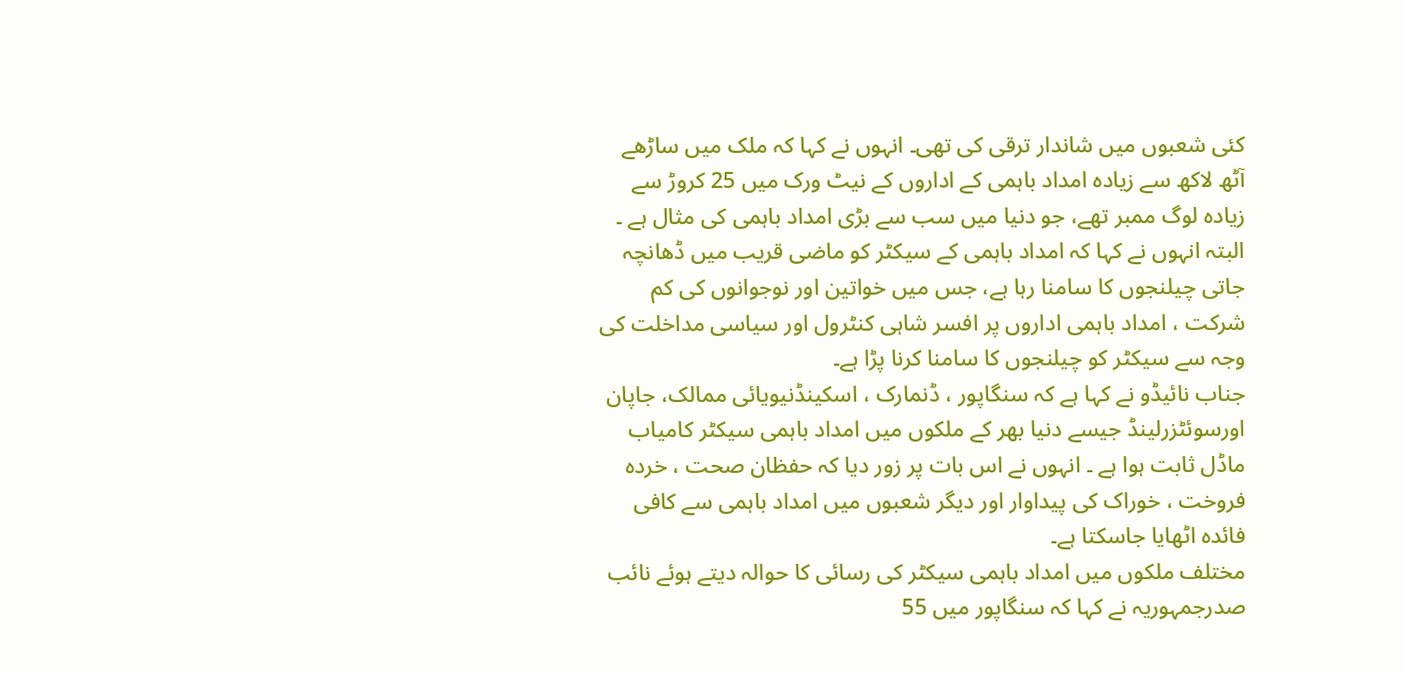کئی شعبوں میں شاندار ترقی کی تھی۔ انہوں نے کہا کہ ملک میں ساڑھے آٹھ لاکھ سے زیادہ امداد باہمی کے اداروں کے نیٹ ورک میں 25 کروڑ سے زیادہ لوگ ممبر تھے، جو دنیا میں سب سے بڑی امداد باہمی کی مثال ہے ۔ البتہ انہوں نے کہا کہ امداد باہمی کے سیکٹر کو ماضی قریب میں ڈھانچہ جاتی چیلنجوں کا سامنا رہا ہے، جس میں خواتین اور نوجوانوں کی کم شرکت ، امداد باہمی اداروں پر افسر شاہی کنٹرول اور سیاسی مداخلت کی وجہ سے سیکٹر کو چیلنجوں کا سامنا کرنا پڑا ہے۔
جناب نائیڈو نے کہا ہے کہ سنگاپور ، ڈنمارک ، اسکینڈنیویائی ممالک، جاپان اورسوئٹزرلینڈ جیسے دنیا بھر کے ملکوں میں امداد باہمی سیکٹر کامیاب ماڈل ثابت ہوا ہے ۔ انہوں نے اس بات پر زور دیا کہ حفظان صحت ، خردہ فروخت ، خوراک کی پیداوار اور دیگر شعبوں میں امداد باہمی سے کافی فائدہ اٹھایا جاسکتا ہے۔
مختلف ملکوں میں امداد باہمی سیکٹر کی رسائی کا حوالہ دیتے ہوئے نائب صدرجمہوریہ نے کہا کہ سنگاپور میں 55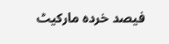فیصد خردہ مارکیٹ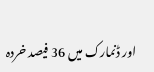اور ڈنمارک میں 36 فیصد خردہ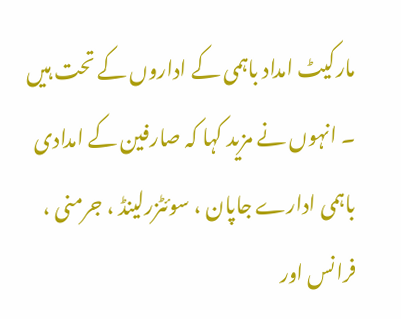مارکیٹ امداد باہمی کے اداروں کے تحت ہیں ۔ انہوں نے مزید کہا کہ صارفین کے امدادی باہمی ادارے جاپان ، سوئٹزرلینڈ ، جرمنی ، فرانس اور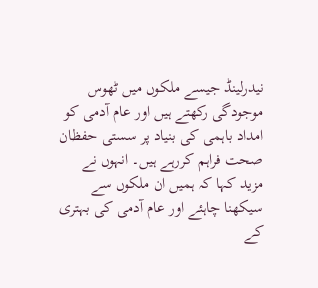نیدرلینڈ جیسے ملکوں میں ٹھوس موجودگی رکھتے ہیں اور عام آدمی کو امداد باہمی کی بنیاد پر سستی حفظان صحت فراہم کررہے ہیں۔ انہوں نے مزید کہا کہ ہمیں ان ملکوں سے سیکھنا چاہئے اور عام آدمی کی بہتری کے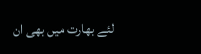لئے بھارت میں بھی ان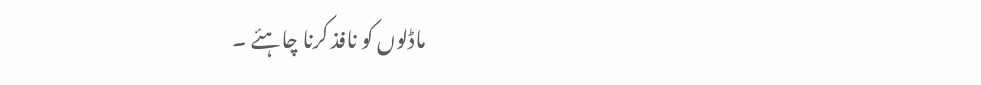ماڈلوں کو نافذ کرنا چاہئے ۔